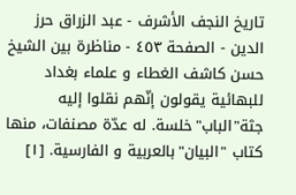تاريخ النجف الأشرف - عبد الزراق حرز الدين - الصفحة ٤٥٣ - مناظرة بين الشيخ حسن كاشف الغطاء و علماء بغداد
للبهائية يقولون إنّهم نقلوا إليه جثة"الباب"خلسة. له عدّة مصنفات، منها كتاب "البيان"بالعربية و الفارسية. [١]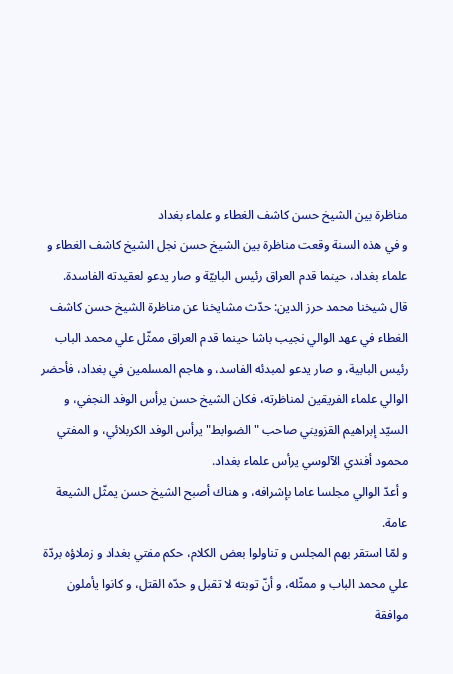مناظرة بين الشيخ حسن كاشف الغطاء و علماء بغداد
و في هذه السنة وقعت مناظرة بين الشيخ حسن نجل الشيخ كاشف الغطاء و علماء بغداد، حينما قدم العراق رئيس البابيّة و صار يدعو لعقيدته الفاسدة.
قال شيخنا محمد حرز الدين: حدّث مشايخنا عن مناظرة الشيخ حسن كاشف الغطاء في عهد الوالي نجيب باشا حينما قدم العراق ممثّل علي محمد الباب رئيس البابية، و صار يدعو لمبدئه الفاسد، و هاجم المسلمين في بغداد، فأحضر الوالي علماء الفريقين لمناظرته، فكان الشيخ حسن يرأس الوفد النجفي، و السيّد إبراهيم القزويني صاحب "الضوابط"يرأس الوفد الكربلائي، و المفتي محمود أفندي الآلوسي يرأس علماء بغداد.
و أعدّ الوالي مجلسا عاما بإشرافه، و هناك أصبح الشيخ حسن يمثّل الشيعة عامة.
و لمّا استقر بهم المجلس و تناولوا بعض الكلام، حكم مفتي بغداد و زملاؤه بردّة علي محمد الباب و ممثّله، و أنّ توبته لا تقبل و حدّه القتل، و كانوا يأملون موافقة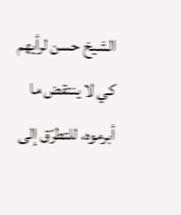الشيخ حسن لرأيهم كي لا ينتقض ما أبرموه، للتطرّق إلى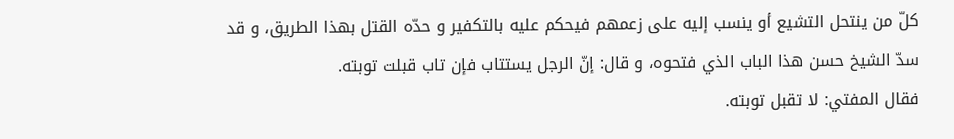كلّ من ينتحل التشيع أو ينسب إليه على زعمهم فيحكم عليه بالتكفير و حدّه القتل بهذا الطريق، و قد سدّ الشيخ حسن هذا الباب الذي فتحوه، و قال: إنّ الرجل يستتاب فإن تاب قبلت توبته.
فقال المفتي: لا تقبل توبته.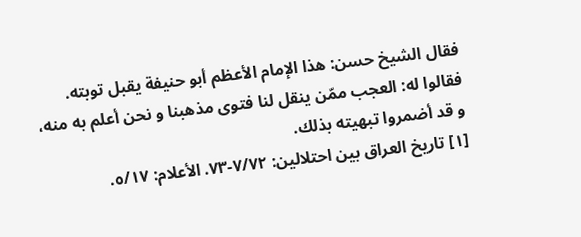فقال الشيخ حسن: هذا الإمام الأعظم أبو حنيفة يقبل توبته.
فقالوا له: العجب ممّن ينقل لنا فتوى مذهبنا و نحن أعلم به منه، و قد أضمروا تبهيته بذلك.
[١] تاريخ العراق بين احتلالين: ٧/٧٢-٧٣. الأعلام: ٥/١٧.